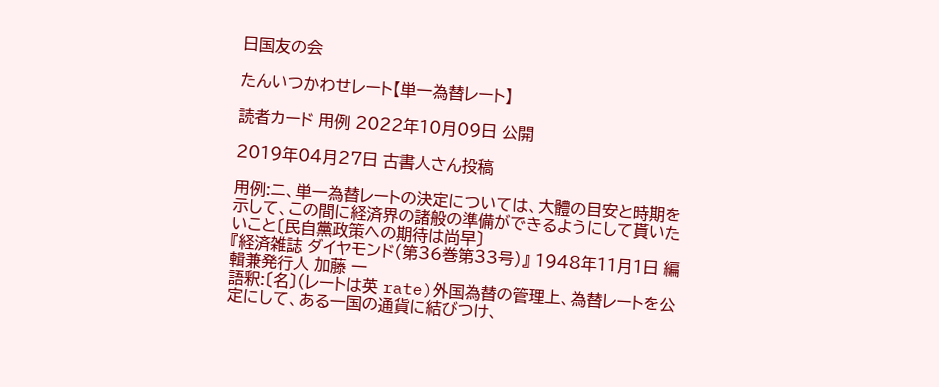日国友の会

たんいつかわせレート【単一為替レート】

読者カード 用例 2022年10月09日 公開

2019年04月27日 古書人さん投稿

用例:ニ、単一為替レートの決定については、大體の目安と時期を示して、この間に経済界の諸般の準備ができるようにして貰いたいこと〔民自黨政策への期待は尚早〕
『経済雑誌 ダイヤモンド(第36巻第33号)』 1948年11月1日 編輯兼発行人 加藤 一
語釈:〔名〕(レートは英 rate)外国為替の管理上、為替レートを公定にして、ある一国の通貨に結びつけ、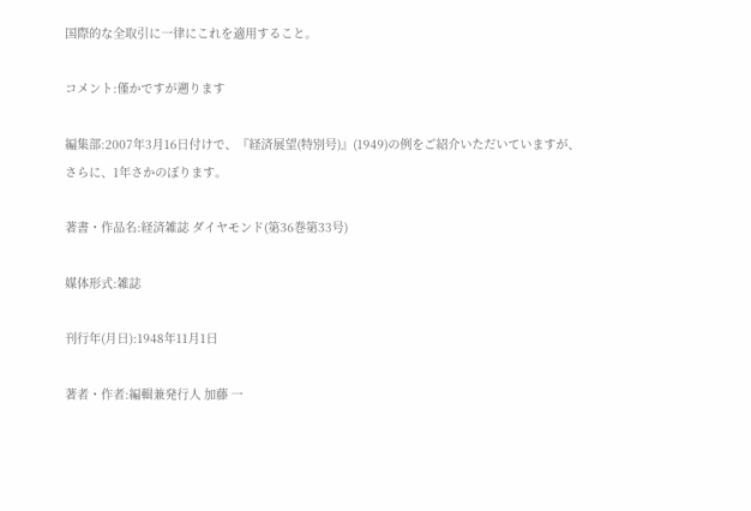国際的な全取引に一律にこれを適用すること。

コメント:僅かですが遡ります

編集部:2007年3月16日付けで、『経済展望(特別号)』(1949)の例をご紹介いただいていますが、さらに、1年さかのぼります。

著書・作品名:経済雑誌 ダイヤモンド(第36巻第33号)

媒体形式:雑誌

刊行年(月日):1948年11月1日

著者・作者:編輯兼発行人 加藤 一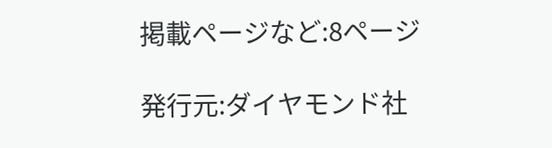掲載ページなど:8ページ

発行元:ダイヤモンド社